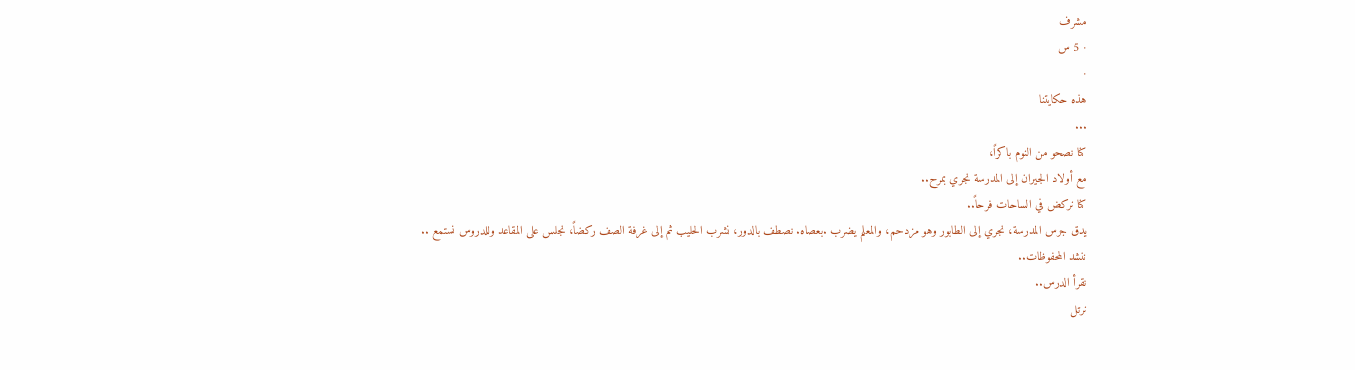مشرف
· 5 س
·
هذه حكايتنا
...
كنا نصحو من النوم باكراً،
مع أولاد الجيران إلى المدرسة نجري بمرح..
كنا نركض في الساحات فرحاً..
يدق جرس المدرسة، نجري إلى الطابور وهو مزدحم، والمعلم يضرب .بعصاه. نصطف بالدور، نشرب الحليب ثم إلى غرفة الصف ركضاً، نجلس على المقاعد وللدروس نستمع ..
ننشد المحفوظات..
نقرأ الدرس..
نرتل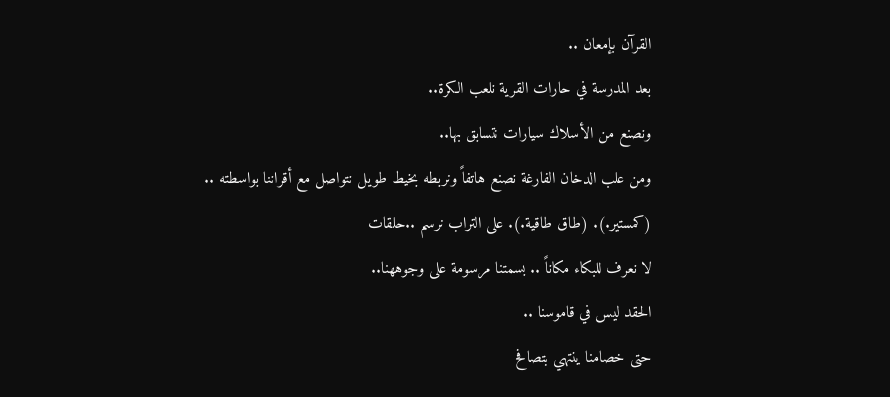القرآن بإمعان ..
بعد المدرسة في حارات القرية نلعب الكرة..
ونصنع من الأسلاك سيارات نتسابق بها..
ومن علب الدخان الفارغة نصنع هاتفاً ونربطه بخيط طويل نتواصل مع أقراننا بواسطته ..
(كمستير.). (طاق طاقية.). على التراب نرسم ..حلقات
لا نعرف للبكاء مكاناً .. بسمتنا مرسومة على وجوههنا..
الحقد ليس في قاموسنا ..
حتى خصامنا ينتهي بتصافح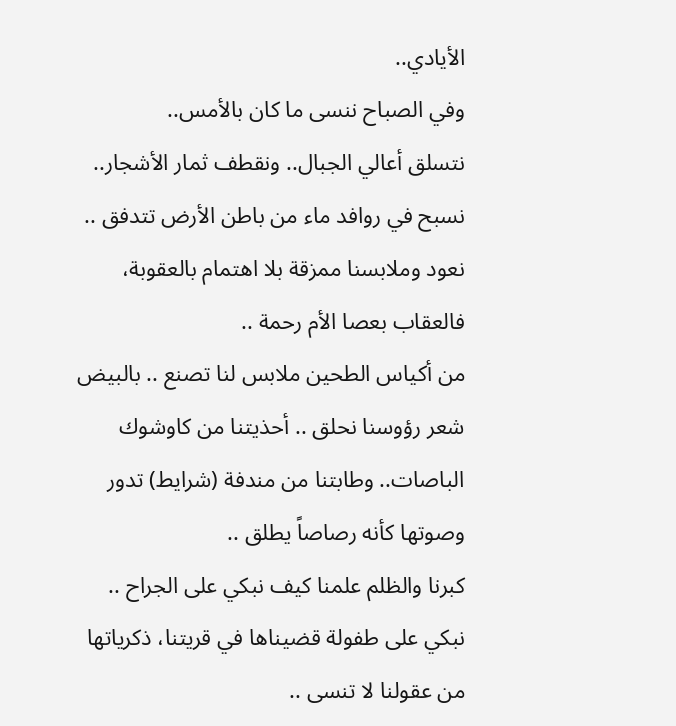الأيادي..
وفي الصباح ننسى ما كان بالأمس..
نتسلق أعالي الجبال.. ونقطف ثمار الأشجار.. نسبح في روافد ماء من باطن الأرض تتدفق ..
نعود وملابسنا ممزقة بلا اهتمام بالعقوبة، فالعقاب بعصا الأم رحمة ..
من أكياس الطحين ملابس لنا تصنع .. بالبيض شعر رؤوسنا نحلق .. أحذيتنا من كاوشوك الباصات.. وطابتنا من مندفة (شرايط) تدور وصوتها كأنه رصاصاً يطلق ..
كبرنا والظلم علمنا كيف نبكي على الجراح ..
نبكي على طفولة قضيناها في قريتنا، ذكرياتها من عقولنا لا تنسى ..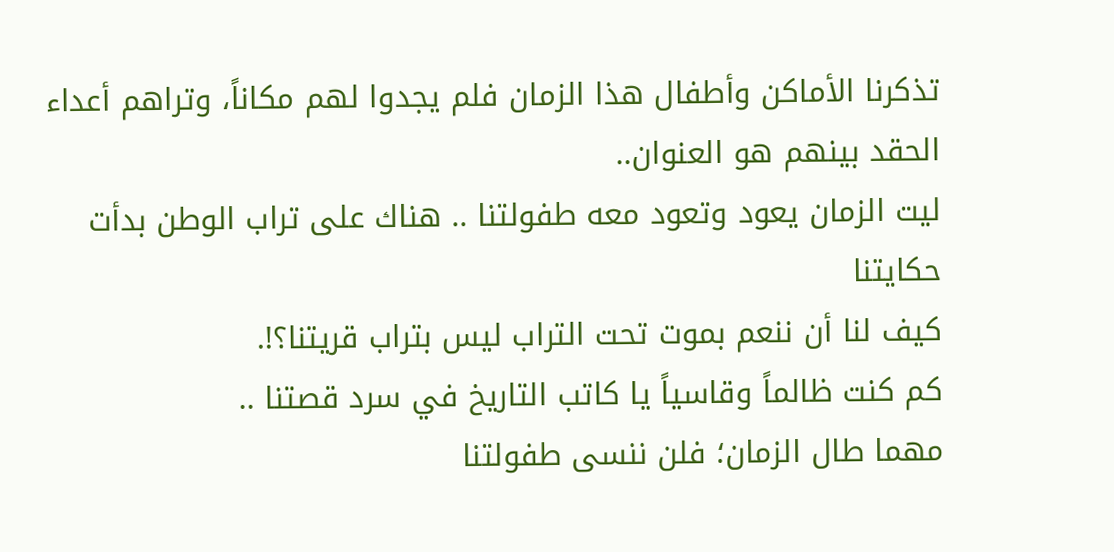تذكرنا الأماكن وأطفال هذا الزمان فلم يجدوا لهم مكاناً، وتراهم أعداء الحقد بينهم هو العنوان..
ليت الزمان يعود وتعود معه طفولتنا .. هناك على تراب الوطن بدأت حكايتنا
كيف لنا أن ننعم بموت تحت التراب ليس بتراب قريتنا؟!.
كم كنت ظالماً وقاسياً يا كاتب التاريخ في سرد قصتنا ..
مهما طال الزمان؛ فلن ننسى طفولتنا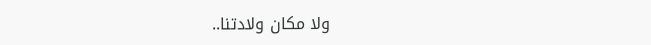ولا مكان ولادتنا..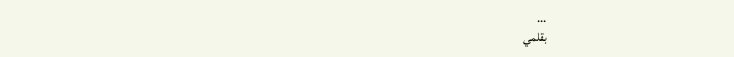...
بقلمي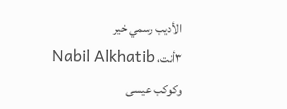الأديب رسمي خير
٣أنت، Nabil Alkhatib وكوكب عيسى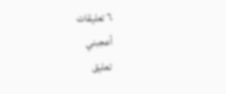٦ تعليقات
أعجبني
تعليق